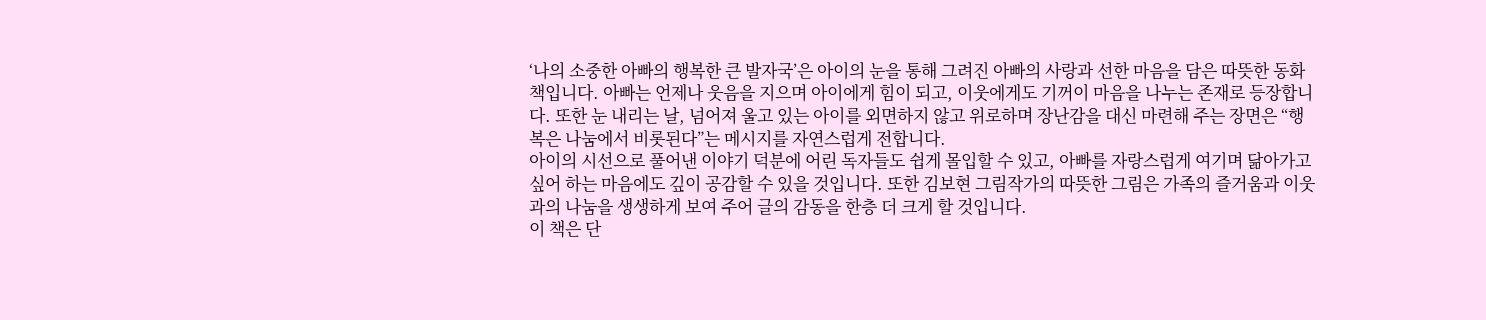‘나의 소중한 아빠의 행복한 큰 발자국’은 아이의 눈을 통해 그려진 아빠의 사랑과 선한 마음을 담은 따뜻한 동화책입니다. 아빠는 언제나 웃음을 지으며 아이에게 힘이 되고, 이웃에게도 기꺼이 마음을 나누는 존재로 등장합니다. 또한 눈 내리는 날, 넘어져 울고 있는 아이를 외면하지 않고 위로하며 장난감을 대신 마련해 주는 장면은 “행복은 나눔에서 비롯된다”는 메시지를 자연스럽게 전합니다.
아이의 시선으로 풀어낸 이야기 덕분에 어린 독자들도 쉽게 몰입할 수 있고, 아빠를 자랑스럽게 여기며 닮아가고 싶어 하는 마음에도 깊이 공감할 수 있을 것입니다. 또한 김보현 그림작가의 따뜻한 그림은 가족의 즐거움과 이웃과의 나눔을 생생하게 보여 주어 글의 감동을 한층 더 크게 할 것입니다.
이 책은 단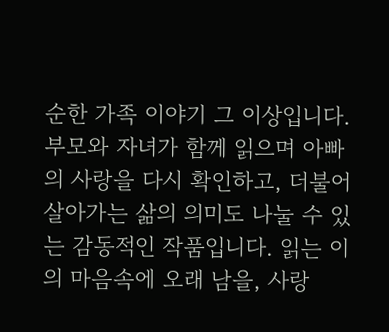순한 가족 이야기 그 이상입니다. 부모와 자녀가 함께 읽으며 아빠의 사랑을 다시 확인하고, 더불어 살아가는 삶의 의미도 나눌 수 있는 감동적인 작품입니다. 읽는 이의 마음속에 오래 남을, 사랑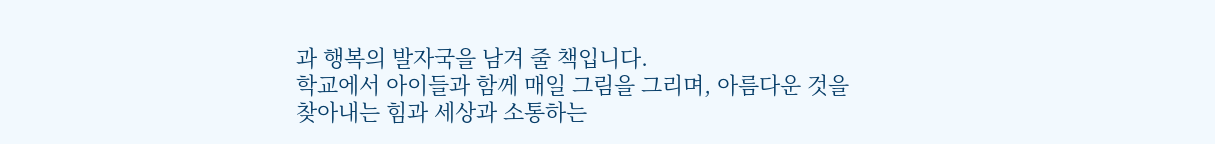과 행복의 발자국을 남겨 줄 책입니다.
학교에서 아이들과 함께 매일 그림을 그리며, 아름다운 것을 찾아내는 힘과 세상과 소통하는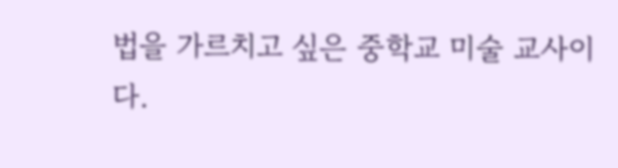법을 가르치고 싶은 중학교 미술 교사이다.